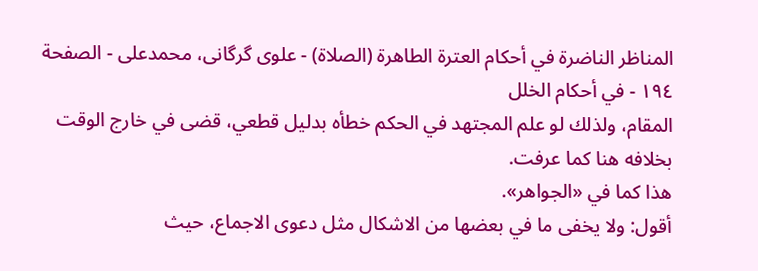المناظر الناضرة في أحکام العترة الطاهرة (الصلاة) - علوی گرگانی، محمدعلی - الصفحة ١٩٤ - في أحكام الخلل
المقام، ولذلك لو علم المجتهد في الحكم خطأه بدليل قطعي، قضى في خارج الوقت بخلافه هنا كما عرفت.
هذا كما في «الجواهر».
أقول: ولا يخفى ما في بعضها من الاشكال مثل دعوى الاجماع، حيث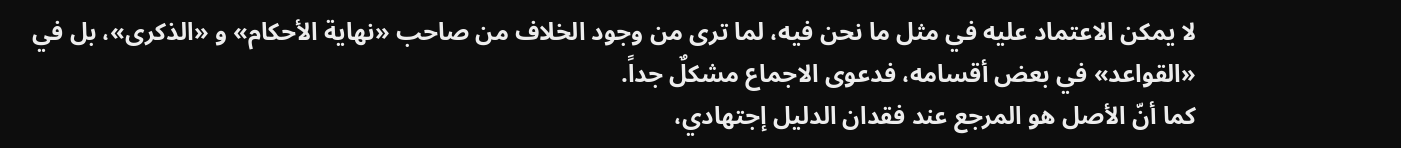لا يمكن الاعتماد عليه في مثل ما نحن فيه، لما ترى من وجود الخلاف من صاحب «نهاية الأحكام» و «الذكرى»، بل في «القواعد» في بعض أقسامه، فدعوى الاجماع مشكلٌ جداً.
كما أنّ الأصل هو المرجع عند فقدان الدليل إجتهادي،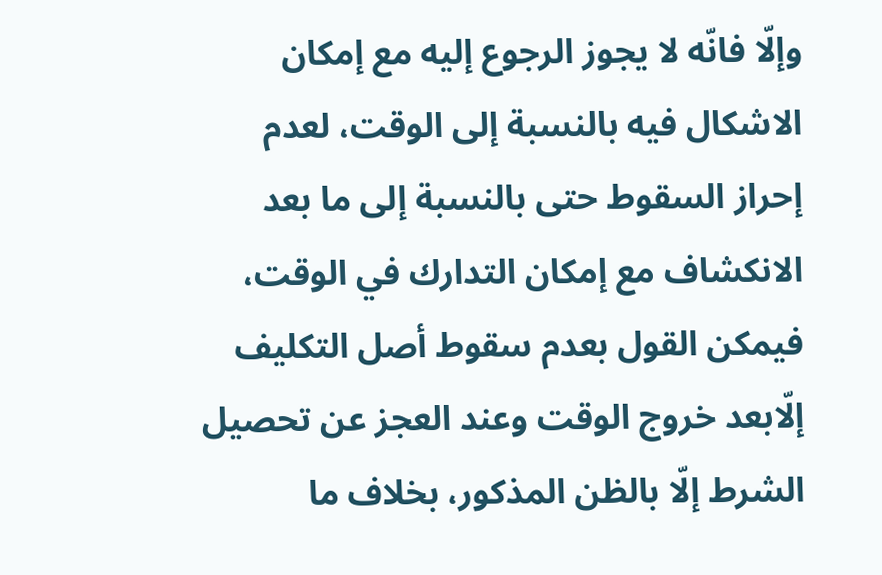وإلّا فانّه لا يجوز الرجوع إليه مع إمكان الاشكال فيه بالنسبة إلى الوقت، لعدم إحراز السقوط حتى بالنسبة إلى ما بعد الانكشاف مع إمكان التدارك في الوقت، فيمكن القول بعدم سقوط أصل التكليف إلّابعد خروج الوقت وعند العجز عن تحصيل الشرط إلّا بالظن المذكور، بخلاف ما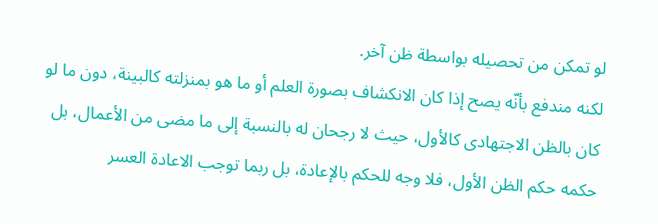لو تمكن من تحصيله بواسطة ظن آخر.
لكنه مندفع بأنّه يصح إذا كان الانكشاف بصورة العلم أو ما هو بمنزلته كالبينة، دون ما لو كان بالظن الاجتهادى كالأول، حيث لا رجحان له بالنسبة إلى ما مضى من الأعمال، بل حكمه حكم الظن الأول، فلا وجه للحكم بالإعادة، بل ربما توجب الاعادة العسر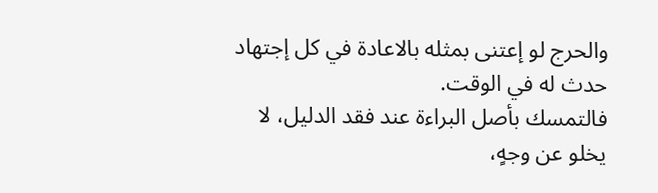والحرج لو إعتنى بمثله بالاعادة في كل إجتهاد حدث له في الوقت.
فالتمسك بأصل البراءة عند فقد الدليل، لا يخلو عن وجهٍ،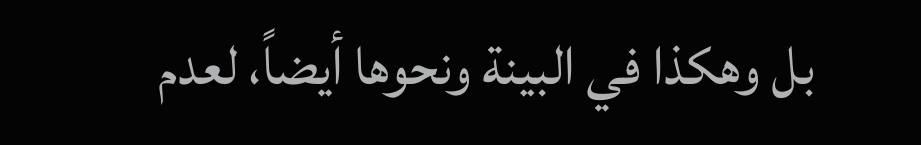بل وهكذا في البينة ونحوها أيضاً، لعدم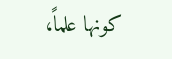كونها علماً،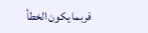فربما يكون الخطأ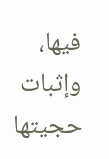فيها، وإثبات حجيتها